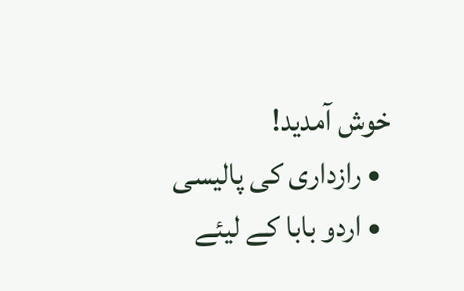خوش آمدید!
  • رازداری کی پالیسی
  • اردو بابا کے لیئے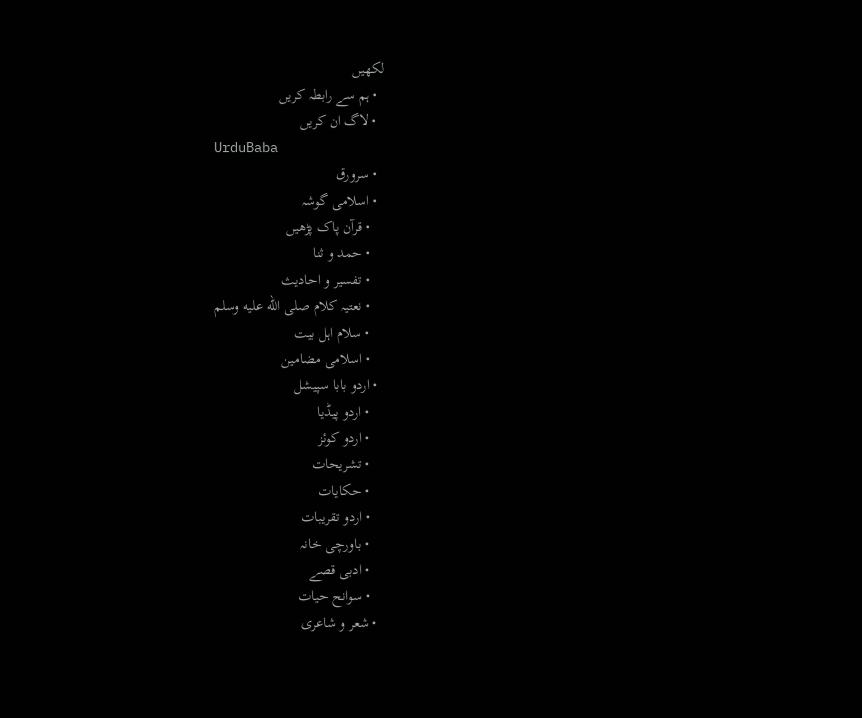لکھیں
  • ہم سے رابطہ کریں
  • لاگ ان کریں
UrduBaba
  • سرورق
  • اسلامی گوشہ
    • قرآن پاک پڑھیں
    • حمد و ثنا
    • تفسیر و احادیث
    • نعتیہ کلام صلى الله عليه وسلم
    • سلام اہل بیت
    • اسلامی مضامین
  • اردو بابا سپیشل
    • اردو پیڈیا
    • اردو کوئز
    • تشریحات
    • حکایات
    • اردو تقریبات
    • باورچی خانہ
    • ادبی قصے
    • سوانح حیات
  • شعر و شاعری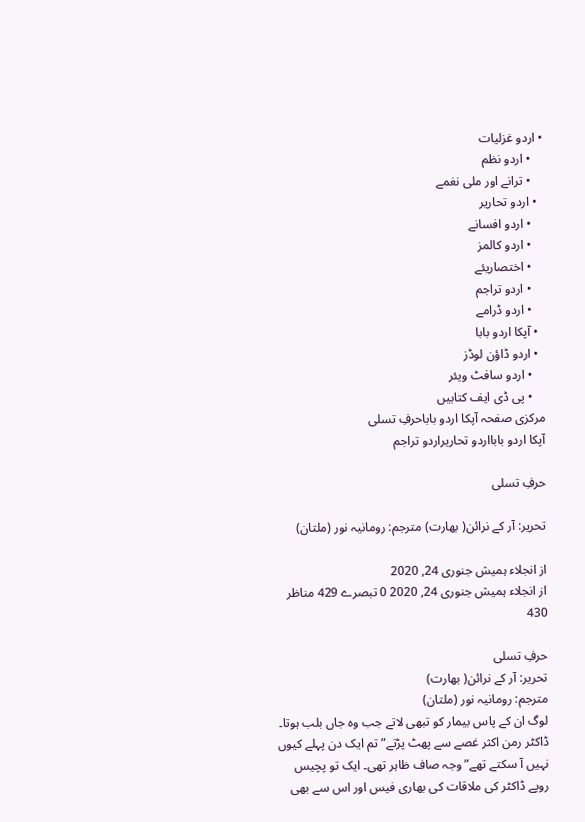• اردو غزلیات
    • اردو نظم
    • ترانے اور ملی نغمے
  • اردو تحاریر
    • اردو افسانے
    • اردو کالمز
    • اختصاریئے
    • اردو تراجم
    • اردو ڈرامے
  • آپکا اردو بابا
  • اردو ڈاؤن لوڈز
    • اردو سافٹ ویئر
    • پی ڈی ایف کتابیں
مرکزی صفحہ آپکا اردو باباحرفِ تسلی
آپکا اردو بابااردو تحاریراردو تراجم

حرفِ تسلی

تحریر: آر کے نرائن( بھارت) مترجم: رومانیہ نور (ملتان)

از انجلاء ہمیش جنوری 24, 2020
از انجلاء ہمیش جنوری 24, 2020 0 تبصرے 429 مناظر
430

حرفِ تسلی
تحریر: آر کے نرائن( بھارت)
مترجم: رومانیہ نور (ملتان)
لوگ ان کے پاس بیمار کو تبھی لاتے جب وہ جاں بلب ہوتا۔ ڈاکٹر رمن اکثر غصے سے پھٹ پڑتے” تم ایک دن پہلے کیوں نہیں آ سکتے تھے” وجہ صاف ظاہر تھی۔ ایک تو پچیس روپے ڈاکٹر کی ملاقات کی بھاری فیس اور اس سے بھی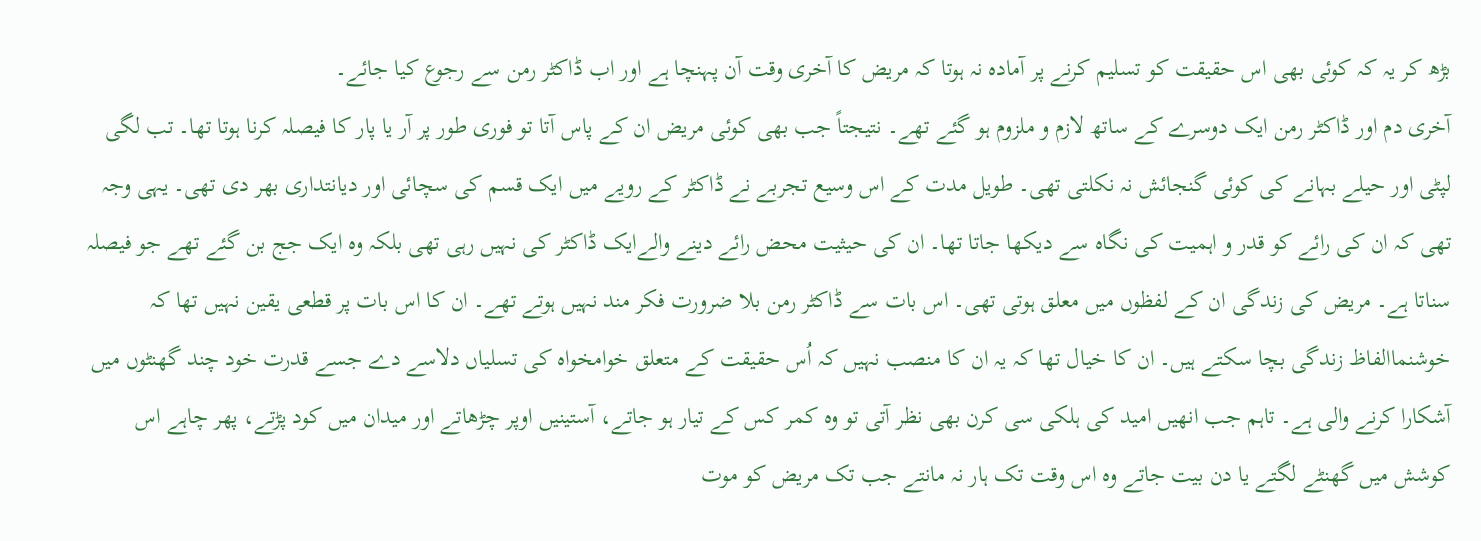بڑھ کر یہ کہ کوئی بھی اس حقیقت کو تسلیم کرنے پر آمادہ نہ ہوتا کہ مریض کا آخری وقت آن پہنچا ہے اور اب ڈاکٹر رمن سے رجوع کیا جائے۔
آخری دم اور ڈاکٹر رمن ایک دوسرے کے ساتھ لازم و ملزوم ہو گئے تھے۔ نتیجتاً جب بھی کوئی مریض ان کے پاس آتا تو فوری طور پر آر یا پار کا فیصلہ کرنا ہوتا تھا۔ تب لگی لپٹی اور حیلے بہانے کی کوئی گنجائش نہ نکلتی تھی۔ طویل مدت کے اس وسیع تجربے نے ڈاکٹر کے رویے میں ایک قسم کی سچائی اور دیانتداری بھر دی تھی۔ یہی وجہ تھی کہ ان کی رائے کو قدر و اہمیت کی نگاہ سے دیکھا جاتا تھا۔ ان کی حیثیت محض رائے دینے والےایک ڈاکٹر کی نہیں رہی تھی بلکہ وہ ایک جج بن گئے تھے جو فیصلہ سناتا ہے۔ مریض کی زندگی ان کے لفظوں میں معلق ہوتی تھی۔ اس بات سے ڈاکٹر رمن بلا ضرورت فکر مند نہیں ہوتے تھے۔ ان کا اس بات پر قطعی یقین نہیں تھا کہ خوشنماالفاظ زندگی بچا سکتے ہیں۔ ان کا خیال تھا کہ یہ ان کا منصب نہیں کہ اُس حقیقت کے متعلق خوامخواہ کی تسلیاں دلاسے دے جسے قدرت خود چند گھنٹوں میں آشکارا کرنے والی ہے۔ تاہم جب انھیں امید کی ہلکی سی کرن بھی نظر آتی تو وہ کمر کس کے تیار ہو جاتے، آستینیں اوپر چڑھاتے اور میدان میں کود پڑتے، پھر چاہے اس کوشش میں گھنٹے لگتے یا دن بیت جاتے وہ اس وقت تک ہار نہ مانتے جب تک مریض کو موت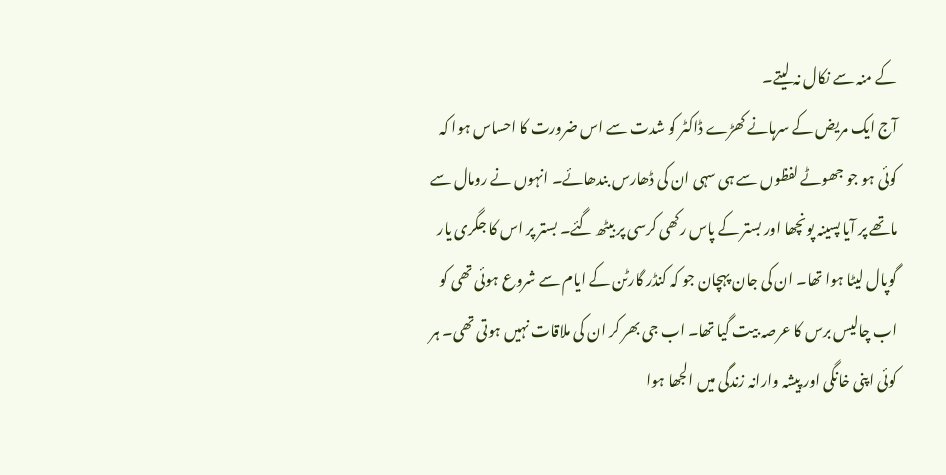کے منہ سے نکال نہ لیتے۔
آج ایک مریض کے سرہانے کھڑے ڈاکٹر کو شدت سے اس ضرورت کا احساس ہوا کہ کوئی ہو جو جھوٹے لفظوں سے ہی سہی ان کی ڈھارس بندھائے۔ انہوں نے رومال سے ماتھے پر آیا پسینہ پونچھا اور بستر کے پاس رکھی کرسی پر بیٹھ گئے۔ بستر پر اس کا جگری یار گوپال لیٹا ہوا تھا۔ ان کی جان پہچان جو کہ کنڈر گارٹن کے ایام سے شروع ہوئی تھی کو اب چالیس برس کا عرصہ بیت گیا تھا۔ اب جی بھر کر ان کی ملاقات نہیں ہوتی تھی۔ ہر کوئی اپنی خانگی اور پیشہ وارانہ زندگی میں الجھا ہوا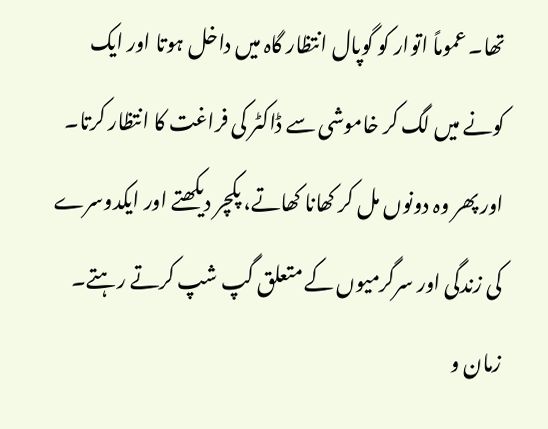تھا۔ عموماً اتوار کو گوپال انتظار گاہ میں داخل ہوتا اور ایک کونے میں لگ کر خاموشی سے ڈاکٹر کی فراغت کا انتظار کرتا۔ اور پھر وہ دونوں مل کر کھانا کھاتے، پکچر دیکھتے اور ایکدوسرے کی زندگی اور سرگرمیوں کے متعلق گپ شپ کرتے رہتے۔ زمان و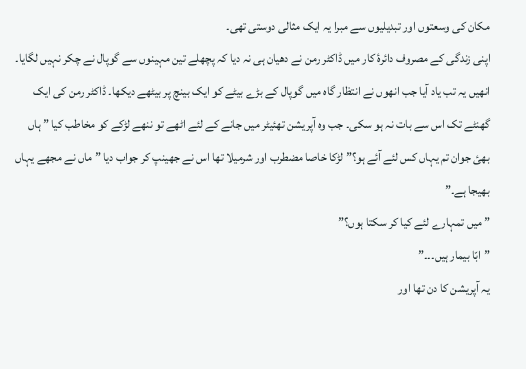مکان کی وسعتوں اور تبدیلیوں سے مبرا یہ ایک مثالی دوستی تھی۔
اپنی زندگی کے مصروف دائرۂ کار میں ڈاکٹر رمن نے دھیان ہی نہ دیا کہ پچھلے تین مہینوں سے گوپال نے چکر نہیں لگایا۔ انھیں یہ تب یاد آیا جب انھوں نے انتظار گاہ میں گوپال کے بڑے بیٹے کو ایک بینچ پر بیٹھے دیکھا۔ ڈاکٹر رمن کی ایک گھنٹے تک اس سے بات نہ ہو سکی۔ جب وہ آپریشن تھئیٹر میں جانے کے لئے اٹھے تو ننھے لڑکے کو مخاطب کیا ” ہاں بھئ جوان تم یہاں کس لئے آئے ہو؟” لڑکا خاصا مضطرب اور شرمیلا تھا اس نے جھینپ کر جواب دیا ” ماں نے مجھے یہاں بھیجا ہے۔”
” میں تمہارے لئے کیا کر سکتا ہوں؟”
”ابّا بیمار ہیں۔۔۔”
یہ آپریشن کا دن تھا اور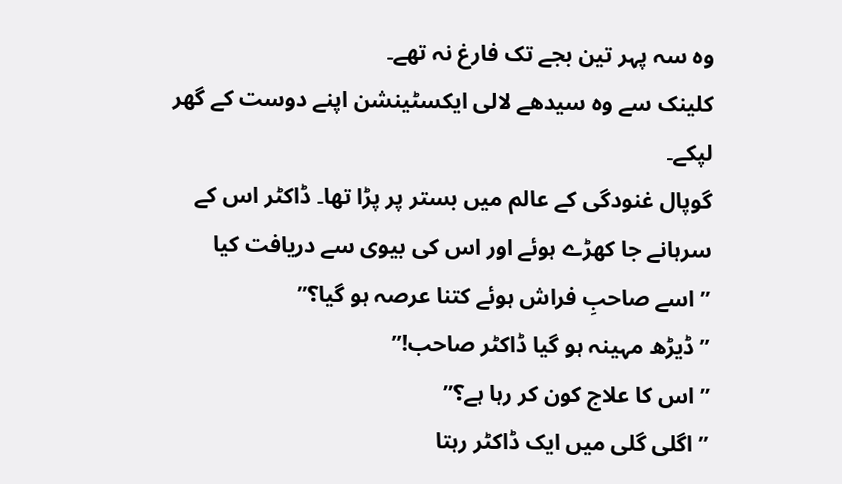وہ سہ پہر تین بجے تک فارغ نہ تھے۔
کلینک سے وہ سیدھے لالی ایکسٹینشن اپنے دوست کے گھر لپکے۔
گوپال غنودگی کے عالم میں بستر پر پڑا تھا۔ ڈاکٹر اس کے سرہانے جا کھڑے ہوئے اور اس کی بیوی سے دریافت کیا
” اسے صاحبِ فراش ہوئے کتنا عرصہ ہو گیا؟”
” ڈیڑھ مہینہ ہو گیا ڈاکٹر صاحب!”
” اس کا علاج کون کر رہا ہے؟”
” اگلی گلی میں ایک ڈاکٹر رہتا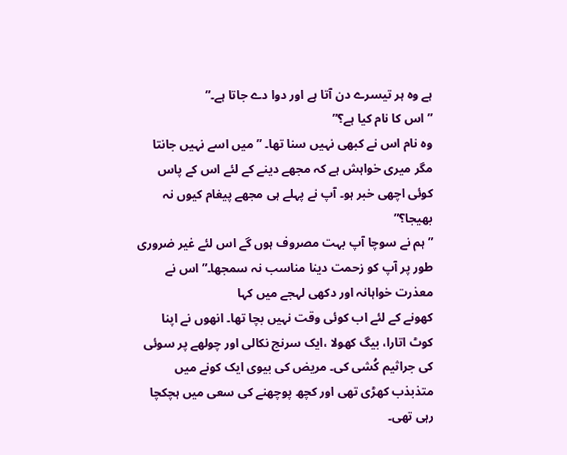ہے وہ ہر تیسرے دن آتا ہے اور دوا دے جاتا ہے۔”
” اس کا نام کیا ہے؟”
وہ نام اس نے کبھی نہیں سنا تھا۔ ” میں اسے نہیں جانتا مگر میری خواہش ہے کہ مجھے دینے کے لئے اس کے پاس کوئی اچھی خبر ہو۔ آپ نے پہلے ہی مجھے پیغام کیوں نہ بھیجا؟”
” ہم نے سوچا آپ بہت مصروف ہوں گے اس لئے غیر ضروری طور پر آپ کو زحمت دینا مناسب نہ سمجھا۔” اس نے معذرت خواہانہ اور دکھی لہجے میں کہا
کھونے کے لئے اب کوئی وقت نہیں بچا تھا۔ انھوں نے اپنا کوٹ اتارا، بیگ کھولا ،ایک سرنج نکالی اور چولھے پر سوئی کی جراثیم کُشی کی۔ مریض کی بیوی ایک کونے میں متذبذب کھڑی تھی اور کچھ پوچھنے کی سعی میں ہچکچا رہی تھی۔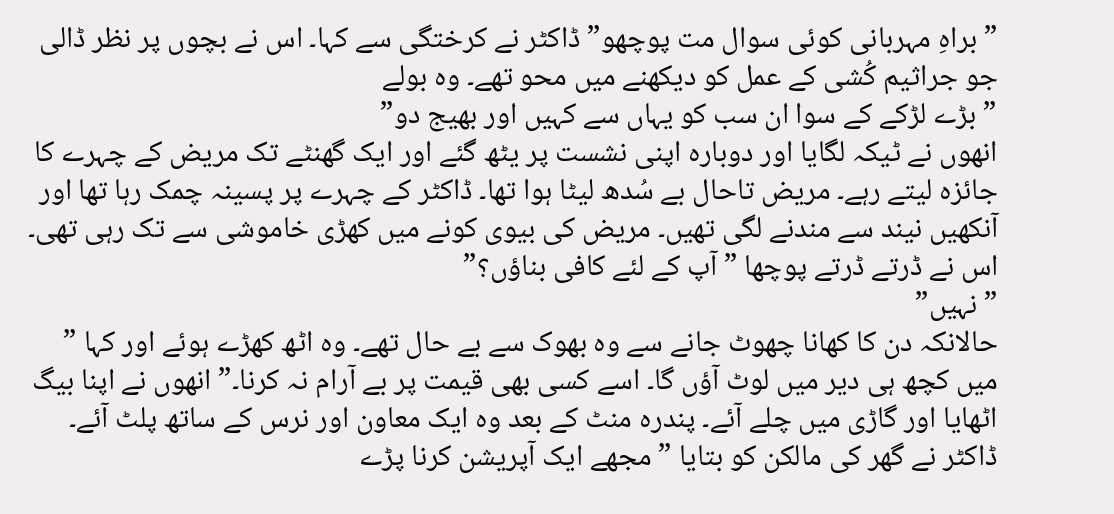” براہِ مہربانی کوئی سوال مت پوچھو” ڈاکٹر نے کرختگی سے کہا۔ اس نے بچوں پر نظر ڈالی جو جراثیم کُشی کے عمل کو دیکھنے میں محو تھے۔ وہ بولے
” بڑے لڑکے کے سوا ان سب کو یہاں سے کہیں اور بھیج دو”
انھوں نے ٹیکہ لگایا اور دوبارہ اپنی نشست پر یٹھ گئے اور ایک گھنٹے تک مریض کے چہرے کا جائزہ لیتے رہے۔ مریض تاحال بے سُدھ لیٹا ہوا تھا۔ ڈاکٹر کے چہرے پر پسینہ چمک رہا تھا اور آنکھیں نیند سے مندنے لگی تھیں۔ مریض کی بیوی کونے میں کھڑی خاموشی سے تک رہی تھی۔ اس نے ڈرتے ڈرتے پوچھا ” آپ کے لئے کافی بناؤں؟”
” نہیں”
حالانکہ دن کا کھانا چھوٹ جانے سے وہ بھوک سے بے حال تھے۔ وہ اٹھ کھڑے ہوئے اور کہا ” میں کچھ ہی دیر میں لوٹ آؤں گا۔ اسے کسی بھی قیمت پر بے آرام نہ کرنا۔” انھوں نے اپنا بیگ اٹھایا اور گاڑی میں چلے آئے۔ پندرہ منٹ کے بعد وہ ایک معاون اور نرس کے ساتھ پلٹ آئے۔ ڈاکٹر نے گھر کی مالکن کو بتایا ” مجھے ایک آپریشن کرنا پڑے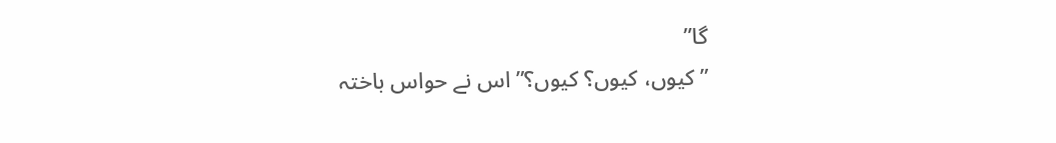گا”
” کیوں، کیوں؟ کیوں؟” اس نے حواس باختہ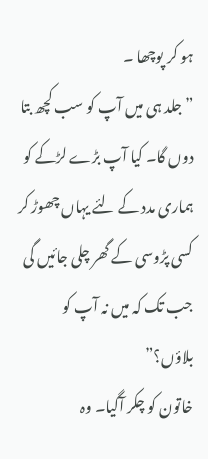ہو کر پوچھا ۔
” جلد ہی میں آپ کو سب کچھ بتا دوں گا۔ کیا آپ بڑے لڑکے کو ہماری مدد کے لئے یہاں چھوڑ کر کسی پڑوسی کے گھر چلی جائیں گی جب تک کہ میں نہ آپ کو بلاؤں؟”
خاتون کو چکر آگیا۔ وہ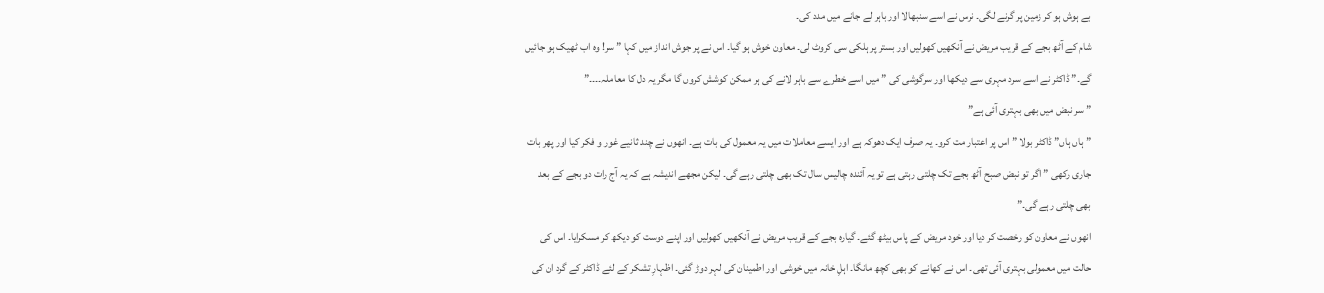بے ہوش ہو کر زمین پر گرنے لگی۔ نرس نے اسے سنبھالا اور باہر لے جانے میں مدد کی۔
شام کے آٹھ بجے کے قریب مریض نے آنکھیں کھولیں اور بستر پر ہلکی سی کروٹ لی۔ معاون خوش ہو گیا۔ اس نے پر جوش انداز میں کہا ” سر! وہ اب ٹھیک ہو جائیں گے۔” ڈاکٹر نے اسے سرد مہری سے دیکھا اور سرگوشی کی ” میں اسے خطرے سے باہر لانے کی ہر ممکن کوشش کروں گا مگر یہ دل کا معاملہ۔۔۔۔”
” سر نبض میں بھی بہتری آئی ہے”
”ہاں ہاں” ڈاکٹر بولا ” اس پر اعتبار مت کرو۔ یہ صرف ایک دھوکہ ہے اور ایسے معاملات میں یہ معمول کی بات ہے۔ انھوں نے چند ثانیے غور و فکر کیا اور پھر بات جاری رکھی ” اگر تو نبض صبح آٹھ بجے تک چلتی رہتی ہے تو یہ آئندہ چالیس سال تک بھی چلتی رہے گی۔ لیکن مجھے اندیشہ ہے کہ یہ آج رات دو بجے کے بعد بھی چلتی رہے گی۔”
انھوں نے معاون کو رخصت کر دیا اور خود مریض کے پاس بیٹھ گئے۔ گیارہ بجے کے قریب مریض نے آنکھیں کھولیں اور اپنے دوست کو دیکھ کر مسکرایا۔ اس کی حالت میں معمولی بہتری آئی تھی۔ اس نے کھانے کو بھی کچھ مانگا۔ اہلِ خانہ میں خوشی اور اطمینان کی لہر دوڑ گئی۔ اظہارِ تشکر کے لئے ڈاکٹر کے گرد ان کی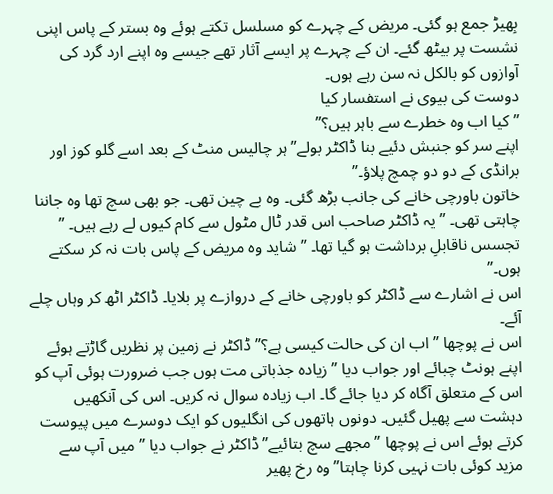بِھیڑ جمع ہو گئی۔ مریض کے چہرے کو مسلسل تکتے ہوئے وہ بستر کے پاس اپنی نشست پر بیٹھ گئے۔ ان کے چہرے پر ایسے آثار تھے جیسے وہ اپنے ارد گرد کی آوازوں کو بالکل نہ سن رہے ہوں۔
دوست کی بیوی نے استفسار کیا
” کیا اب وہ خطرے سے باہر ہیں؟”
اپنے سر کو جنبش دئیے بنا ڈاکٹر بولے” ہر چالیس منٹ کے بعد اسے گلو کوز اور برانڈی کے دو دو چمچ پلاؤ۔”
خاتون باورچی خانے کی جانب بڑھ گئی۔ وہ بے چین تھی۔ جو بھی سچ تھا وہ جاننا چاہتی تھی۔ ” یہ ڈاکٹر صاحب اس قدر ٹال مٹول سے کام کیوں لے رہے ہیں۔ ” تجسس ناقابلِ برداشت ہو گیا تھا۔ ” شاید وہ مریض کے پاس بات نہ کر سکتے ہوں۔”
اس نے اشارے سے ڈاکٹر کو باورچی خانے کے دروازے پر بلایا۔ ڈاکٹر اٹھ کر وہاں چلے آئے۔
اس نے پوچھا ” اب ان کی حالت کیسی ہے؟” ڈاکٹر نے زمین پر نظریں گاڑتے ہوئے اپنے ہونٹ چبائے اور جواب دیا ” زیادہ جذباتی مت ہوں جب ضرورت ہوئی آپ کو اس کے متعلق آگاہ کر دیا جائے گا۔ اب زیادہ سوال نہ کریں۔ اس کی آنکھیں دہشت سے پھیل گئیں۔ دونوں ہاتھوں کی انگلیوں کو ایک دوسرے میں پیوست کرتے ہوئے اس نے پوچھا ” مجھے سچ بتائیے” ڈاکٹر نے جواب دیا ” میں آپ سے مزید کوئی بات نہیی کرنا چاہتا” وہ رخ پھیر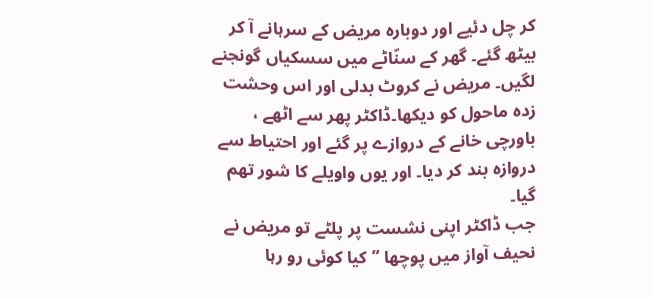کر چل دئیے اور دوبارہ مریض کے سرہانے آ کر بیٹھ گئے۔ گھر کے سنّاٹے میں سسکیاں گونجنے لگیں۔ مریض نے کروٹ بدلی اور اس وحشت زدہ ماحول کو دیکھا۔ڈاکٹر پھر سے اٹھے ، باورچی خانے کے دروازے پر گئے اور احتیاط سے دروازہ بند کر دیا۔ اور یوں واویلے کا شور تھم گیا۔
جب ڈاکٹر اپنی نشست پر پلٹے تو مریض نے نحیف آواز میں پوچھا ” کیا کوئی رو رہا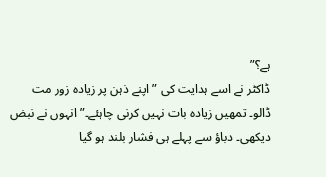ہے؟”
ڈاکٹر نے اسے ہدایت کی ” اپنے ذہن پر زیادہ زور مت ڈالو۔ تمھیں زیادہ بات نہیں کرنی چاہئے۔” انہوں نے نبض دیکھی۔ دباؤ سے پہلے ہی فشار بلند ہو گیا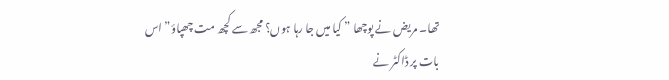تھا۔ مریض نے پوچھا ” کیا میں جا رہا ہوں؟ مجھ سے کچھ مت چھپاؤ” اس بات پر ڈاکٹر نے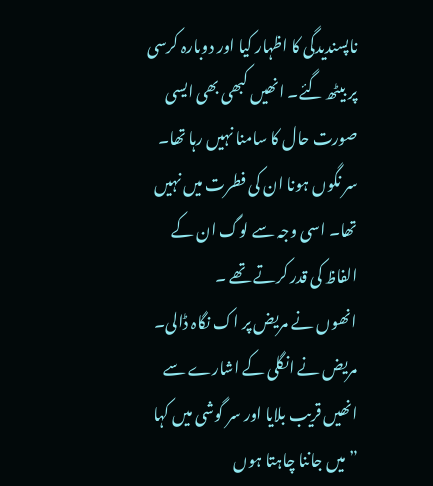ناپسندیدگی کا اظہار کیا اور دوبارہ کرسی پر بیٹھ گئے۔ انھیں کبھی بھی ایسی صورت حال کا سامنا نہیں رہا تھا۔ سر نگوں ہونا ان کی فطرت میں نہیں تھا۔ اسی وجہ سے لوگ ان کے الفاظ کی قدر کرتے تھے ۔
انھوں نے مریض پر اک نگاہ ڈالی۔ مریض نے انگلی کے اشارے سے انھیں قریب بلایا اور سر گوشی میں کہا ” میں جاننا چاہتا ہوں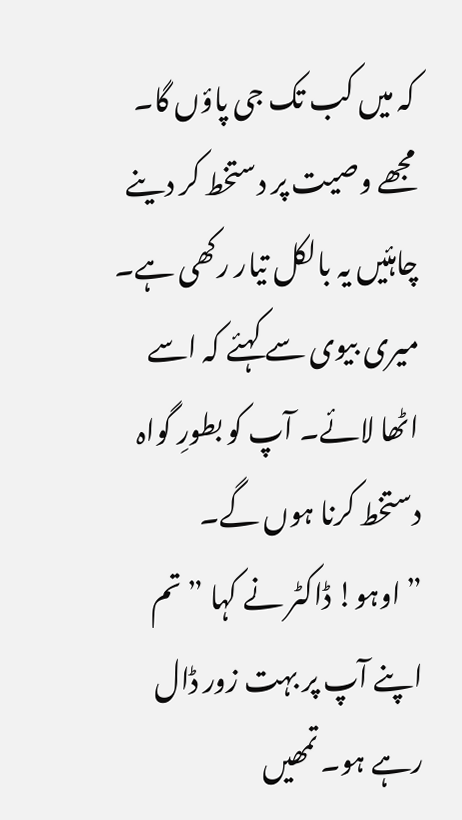کہ میں کب تک جی پاؤں گا۔ مجھے وصیت پر دستخط کر دینے چاہئیں یہ بالکل تیار رکھی ہے۔ میری بیوی سے کہئے کہ اسے اٹھا لائے۔ آپ کو بطورِ گواہ دستخط کرنا ہوں گے۔
” اوہو! ڈاکٹر نے کہا ” تم اپنے آپ پر بہت زور ڈال رہے ہو۔ تمھیں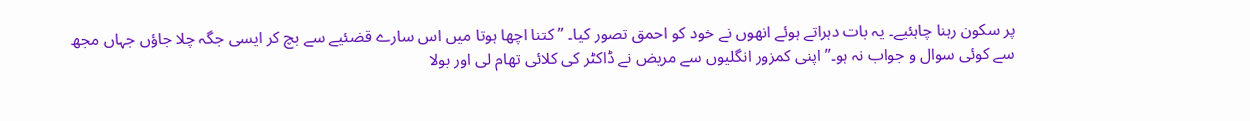پر سکون رہنا چاہئیے۔ یہ بات دہراتے ہوئے انھوں نے خود کو احمق تصور کیا۔ ” کتنا اچھا ہوتا میں اس سارے قضئیے سے بچ کر ایسی جگہ چلا جاؤں جہاں مجھ سے کوئی سوال و جواب نہ ہو۔” اپنی کمزور انگلیوں سے مریض نے ڈاکٹر کی کلائی تھام لی اور بولا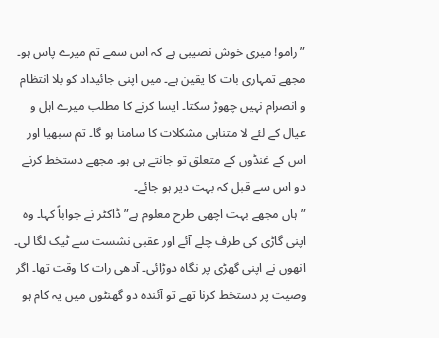” رامو! میری خوش نصیبی ہے کہ اس سمے تم میرے پاس ہو۔ مجھے تمہاری بات کا یقین ہے۔ میں اپنی جائیداد کو بلا انتظام و انصرام نہیں چھوڑ سکتا۔ ایسا کرنے کا مطلب میرے اہل و عیال کے لئے لا متناہی مشکلات کا سامنا ہو گا۔ تم سبھیا اور اس کے غنڈوں کے متعلق تو جانتے ہی ہو۔ مجھے دستخط کرنے دو اس سے قبل کہ بہت دیر ہو جائے۔
” ہاں مجھے بہت اچھی طرح معلوم ہے” ڈاکٹر نے جواباً کہا۔ وہ اپنی گاڑی کی طرف چلے آئے اور عقبی نشست سے ٹیک لگا لی۔ انھوں نے اپنی گھڑی پر نگاہ دوڑائی۔ آدھی رات کا وقت تھا۔ اگر وصیت پر دستخط کرنا تھے تو آئندہ دو گھنٹوں میں یہ کام ہو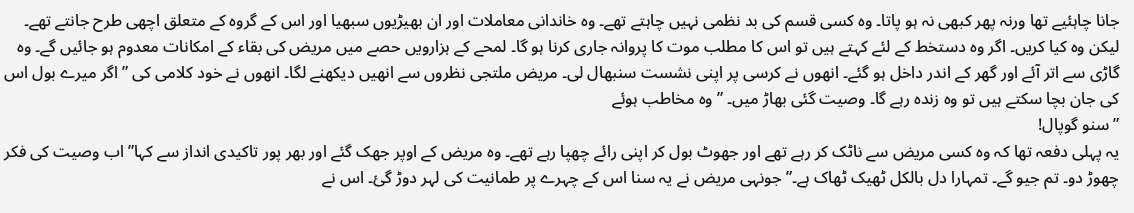جانا چاہئیے تھا ورنہ پھر کبھی نہ ہو پاتا۔ وہ کسی قسم کی بد نظمی نہیں چاہتے تھے۔ وہ خاندانی معاملات اور ان بھیڑیوں سبھیا اور اس کے گروہ کے متعلق اچھی طرح جانتے تھے۔ لیکن وہ کیا کریں۔ اگر وہ دستخط کے لئے کہتے ہیں تو اس کا مطلب موت کا پروانہ جاری کرنا ہو گا۔ لمحے کے ہزارویں حصے میں مریض کی بقاء کے امکانات معدوم ہو جائیں گے۔ وہ گاڑی سے اتر آئے اور گھر کے اندر داخل ہو گئے۔ انھوں نے کرسی پر اپنی نشست سنبھال لی۔ مریض ملتجی نظروں سے انھیں دیکھنے لگا۔ انھوں نے خود کلامی کی ” اگر میرے بول اس کی جان بچا سکتے ہیں تو وہ زندہ رہے گا۔ وصیت گئی بھاڑ میں۔ ”وہ مخاطب ہوئے
”سنو گوپال!
یہ پہلی دفعہ تھا کہ وہ کسی مریض سے ناٹک کر رہے تھے اور جھوٹ بول کر اپنی رائے چھپا رہے تھے۔ وہ مریض کے اوپر جھک گئے اور بھر پور تاکیدی انداز سے کہا” اب وصیت کی فکر چھوڑ دو۔ تم جیو گے۔ تمہارا دل بالکل ٹھیک ٹھاک ہے۔” جونہی مریض نے یہ سنا اس کے چہرے پر طمانیت کی لہر دوڑ گئ۔ اس نے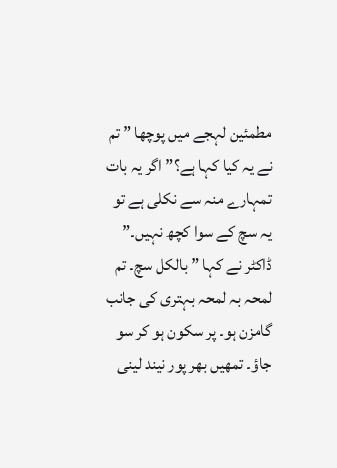مطمئین لہجے میں پوچھا ” تم نے یہ کیا کہا ہے؟” اگر یہ بات تمہارے منہ سے نکلی ہے تو یہ سچ کے سوا کچھ نہیں۔”
ڈاکٹر نے کہا ” بالکل سچ۔ تم لمحہ بہ لمحہ بہتری کی جانب گامزن ہو۔ پر سکون ہو کر سو جاؤ۔ تمھیں بھر پور نیند لینی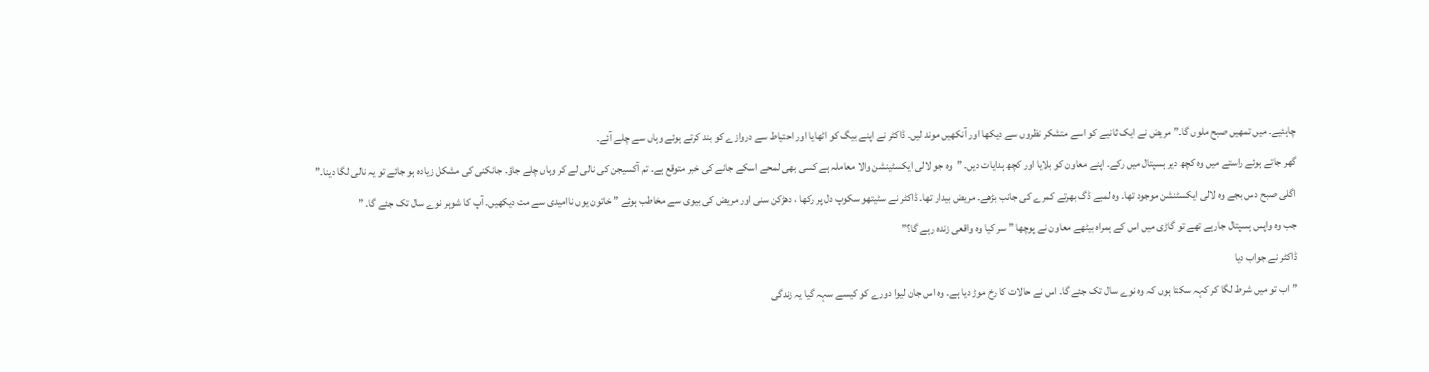چاہئیے۔ میں تمھیں صبح ملوں گا۔” مریض نے ایک ثانیے کو اسے متشکر نظروں سے دیکھا اور آنکھیں موند لیں۔ ڈاکٹر نے اپنے بیگ کو اٹھایا اور احتیاط سے دروازے کو بند کرتے ہوئے وہاں سے چلے آئے۔
گھر جاتے ہوئے راستے میں وہ کچھ دیر ہسپتال میں رکے۔ اپنے معاون کو بلایا اور کچھ ہدایات دیں۔ ”وہ جو لالی ایکسٹینشن والا معاملہ ہے کسی بھی لمحے اسکے جانے کی خبر متوقع ہے۔ تم آکسیجن کی نالی لے کر وہاں چلے جاؤ۔ جانکنی کی مشکل زیادہ ہو جائے تو یہ نالی لگا دینا۔”
اگلی صبح دس بجے وہ لالی ایکسٹنشن موجود تھا۔ وہ لمبے ڈگ بھرتے کمرے کی جانب بڑھے۔ مریض بیدار تھا۔ ڈاکٹر نے سٹیتھو سکوپ دل پر رکھا ، دھڑکن سنی اور مریض کی بیوی سے مخاطب ہوئے ” خاتون یوں ناامیدی سے مت دیکھیں۔ آپ کا شوہر نوے سال تک جئے گا۔ ”
جب وہ واپس ہسپتال جارہے تھے تو گاڑی میں اس کے ہمراہ بیٹھے معاون نے پوچھا ” سر کیا وہ واقعی زندہ رہے گا؟”
ڈاکٹر نے جواب دیا
”اب تو میں شرط لگا کر کہہ سکتا ہوں کہ وہ نوے سال تک جئے گا۔ اس نے حالات کا رخ موڑ دیا ہے۔ وہ اس جان لیوا دورے کو کیسے سہہ گیا یہ زندگی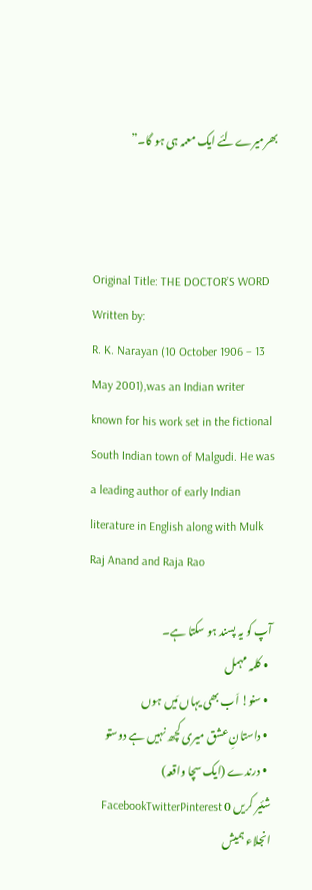بھرمیرےلئے ایک معمہ ہی ہو گا۔”



Original Title: THE DOCTOR’S WORD
Written by:
R. K. Narayan (10 October 1906 – 13 May 2001),was an Indian writer known for his work set in the fictional South Indian town of Malgudi. He was a leading author of early Indian literature in English along with Mulk Raj Anand and Raja Rao

آپ کو یہ پسند ہو سکتا ہے۔
  • کلمہ مہمل
  • سنو! اَب بھی یہاں مَیں ہوں
  • داستانِ عشق میری کچھ نہیں ہے دوستو
  • درندے (ایک سچا واقعہ)
شئیر کریں 0 FacebookTwitterPinterest
انجلاء ہمیش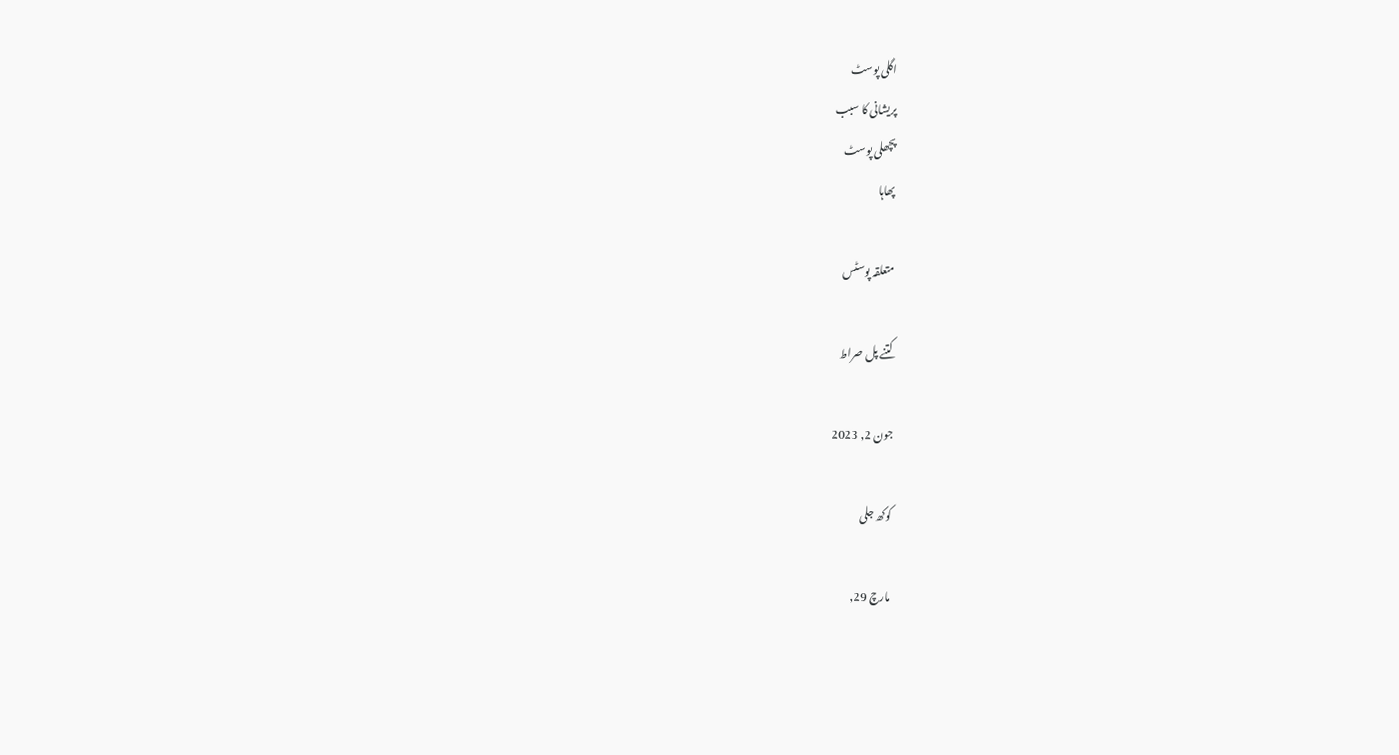اگلی پوسٹ
پریشانی کا سبب
پچھلی پوسٹ
پھاہا

متعلقہ پوسٹس

کتنے پل صراط

جون 2, 2023

کوکھ جلی

مارچ 29,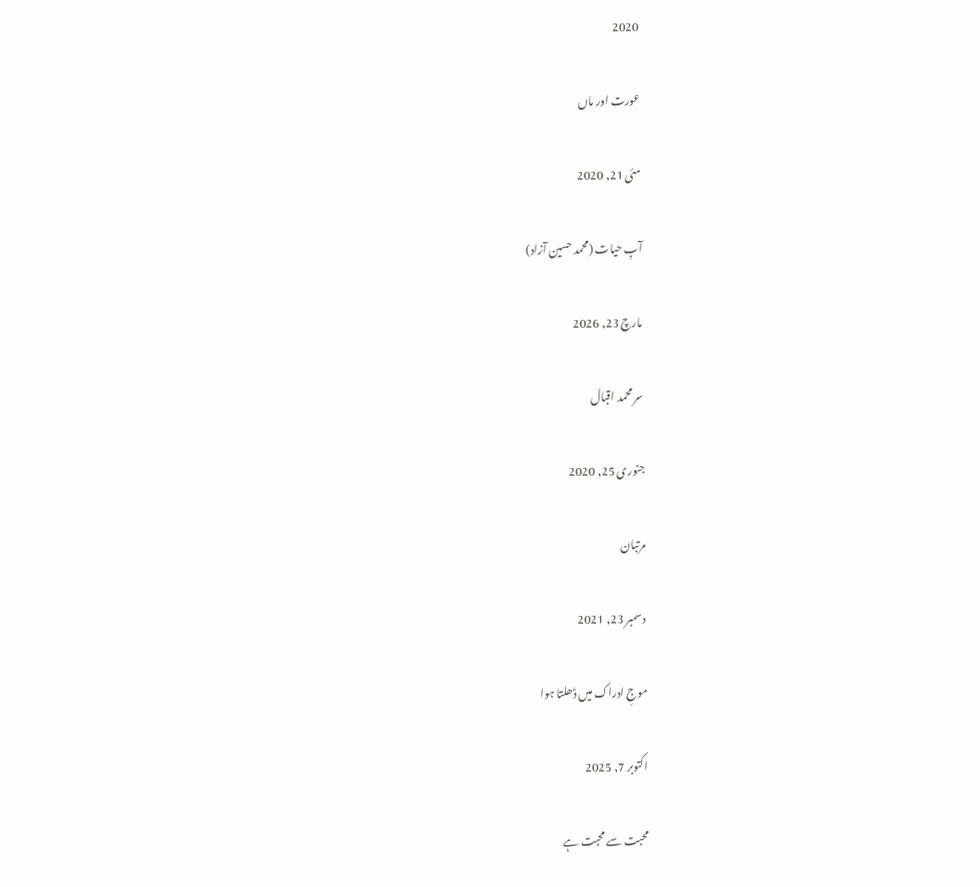2020

عورت اور ماں

مئی 21, 2020

آبِ حیات (محمد حسین آزاد)

مارچ 23, 2026

سر محمد اقبال

جنوری 25, 2020

مرتبان

دسمبر 23, 2021

موجِ ادراک میں ڈھلتا ہوا

اکتوبر 7, 2025

محبت سے محبت ہے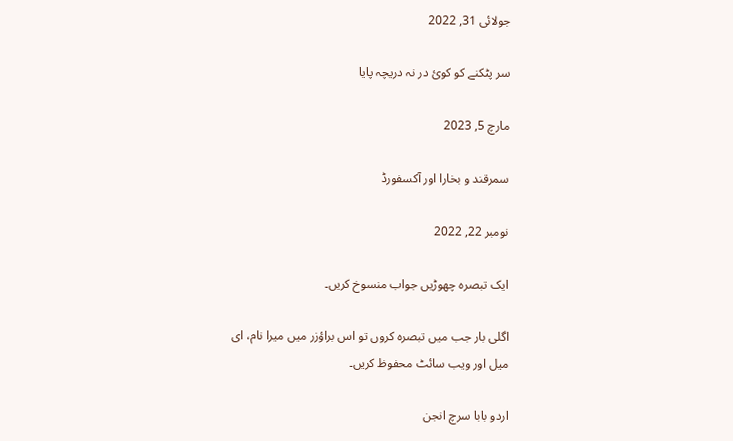جولائی 31, 2022

سر پٹکنے کو کوئ در نہ دریچہ پایا

مارچ 5, 2023

سمرقند و بخارا اور آکسفورڈ

نومبر 22, 2022

ایک تبصرہ چھوڑیں جواب منسوخ کریں۔

اگلی بار جب میں تبصرہ کروں تو اس براؤزر میں میرا نام، ای میل اور ویب سائٹ محفوظ کریں۔

اردو بابا سرچ انجن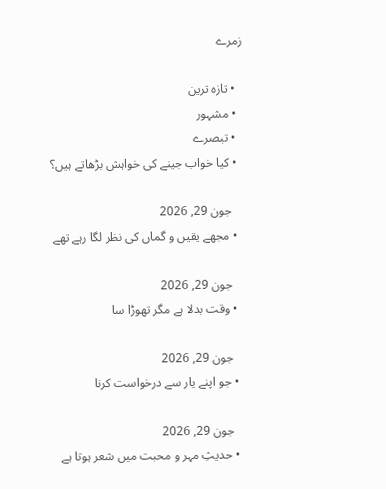زمرے

  • تازہ ترین
  • مشہور
  • تبصرے
  • کیا خواب جینے کی خواہش بڑھاتے ہیں؟

    جون 29, 2026
  • مجھے یقیں و گماں کی نظر لگا رہے تھے

    جون 29, 2026
  • وقت بدلا ہے مگر تھوڑا سا

    جون 29, 2026
  • جو اپنے یار سے درخواست کرنا

    جون 29, 2026
  • حدیثِ مہر و محبت میں شعر ہوتا ہے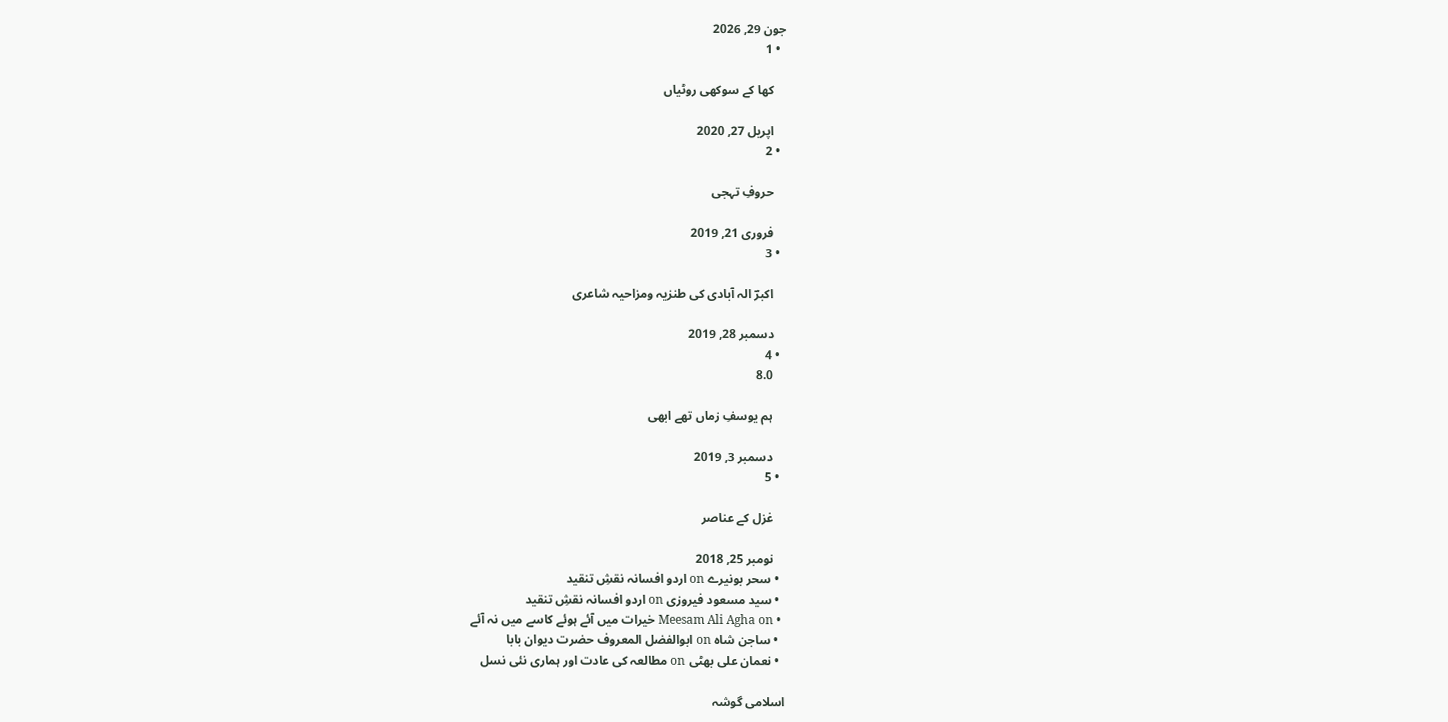جون 29, 2026
  • 1

    کھا کے سوکھی روٹیاں

    اپریل 27, 2020
  • 2

    حروفِ تہجی

    فروری 21, 2019
  • 3

    اکبرؔ الہ آبادی کی طنزیہ ومزاحیہ شاعری

    دسمبر 28, 2019
  • 4
    8.0

    ہم یوسفِ زماں تھے ابھی

    دسمبر 3, 2019
  • 5

    غزل کے عناصر

    نومبر 25, 2018
  • سحر بونیرے on اردو افسانہ نقشِ تنقید
  • سید مسعود فیروزی on اردو افسانہ نقشِ تنقید
  • Meesam Ali Agha on خیرات میں آئے ہوئے کاسے میں نہ آئے
  • ساجن شاہ on ابوالفضل المعروف حضرت دیوان بابا
  • نعمان علی بھٹی on مطالعہ کی عادت اور ہماری نئی نسل

اسلامی گوشہ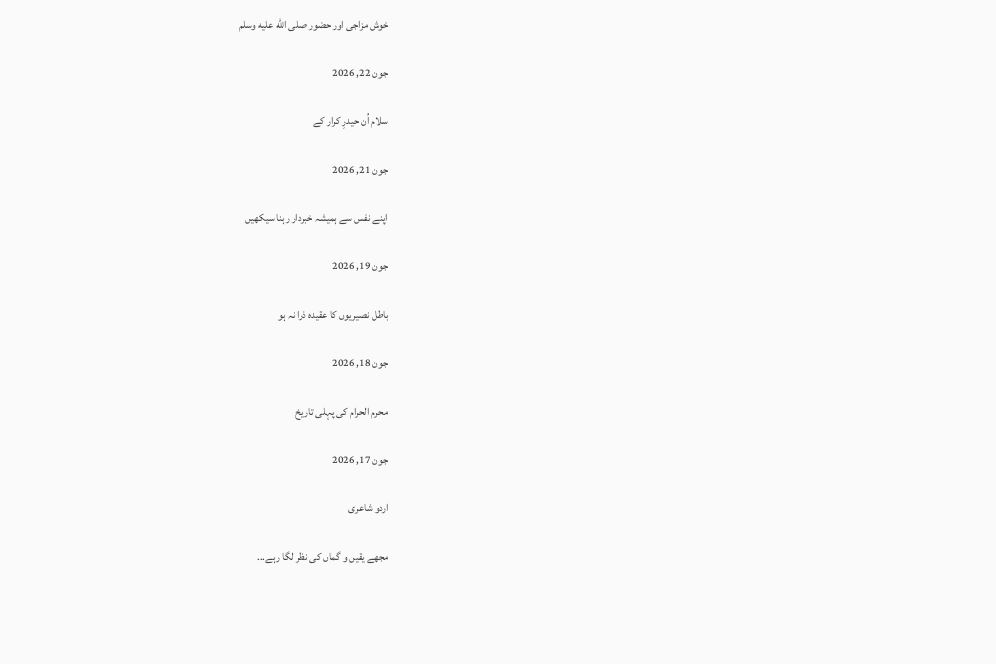خوش مزاجی اور حضور صلى الله عليه وسلم

جون 22, 2026

سلام اُن حیدرِ کرار کے

جون 21, 2026

اپنے نفس سے ہمیشہ خبردار رہنا سیکھیں

جون 19, 2026

باطل نصیریوں کا عقیدہ ذرا نہ ہو

جون 18, 2026

محرم الحرام کی پہلی تاریخ

جون 17, 2026

اردو شاعری

مجھے یقیں و گماں کی نظر لگا رہے...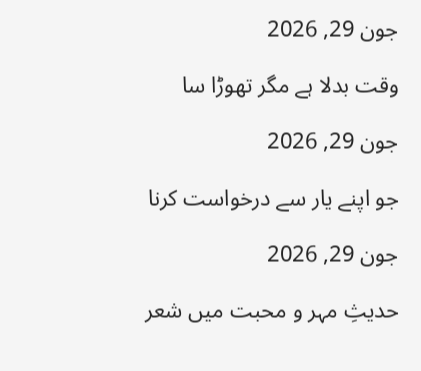جون 29, 2026

وقت بدلا ہے مگر تھوڑا سا

جون 29, 2026

جو اپنے یار سے درخواست کرنا

جون 29, 2026

حدیثِ مہر و محبت میں شعر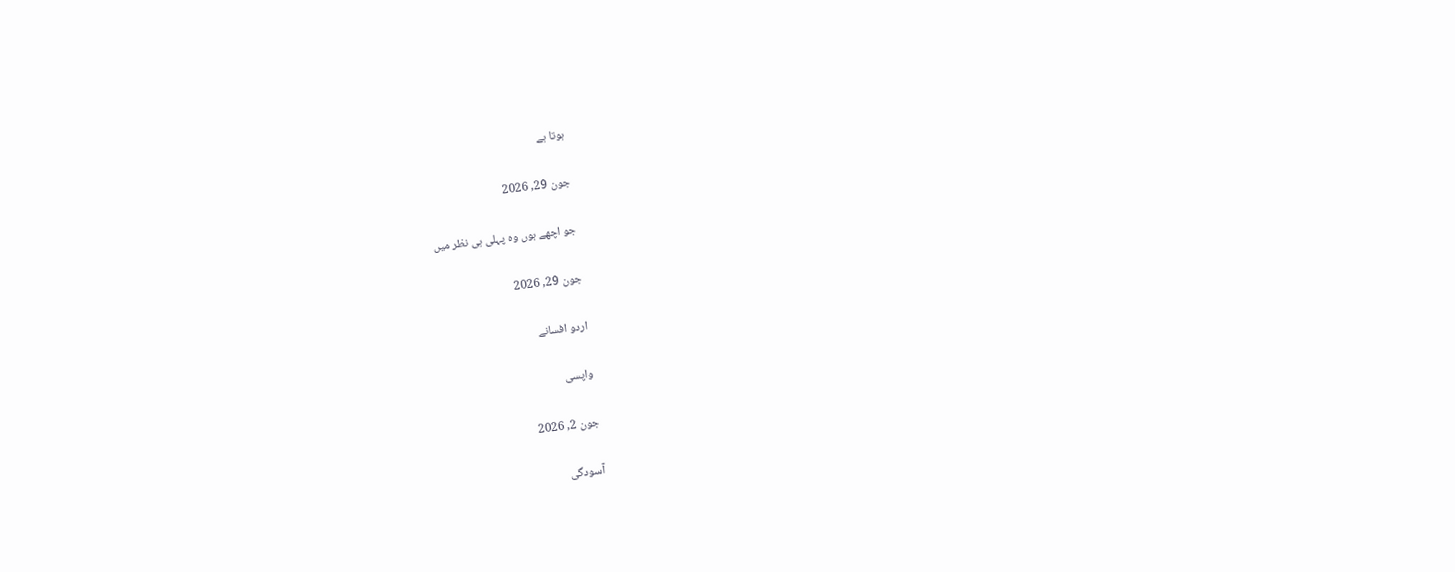ہوتا ہے

جون 29, 2026

جو اچھے ہوں وہ پہلی ہی نظر میں

جون 29, 2026

اردو افسانے

واپسی

جون 2, 2026

آسودگی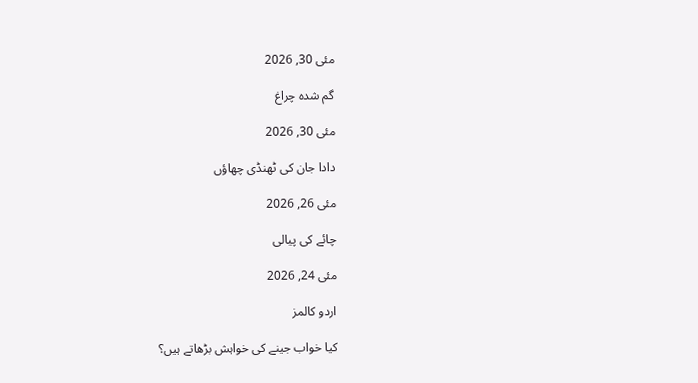مئی 30, 2026

گم شدہ چراغ

مئی 30, 2026

دادا جان کی ٹھنڈی چھاؤں

مئی 26, 2026

چائے کی پیالی

مئی 24, 2026

اردو کالمز

کیا خواب جینے کی خواہش بڑھاتے ہیں؟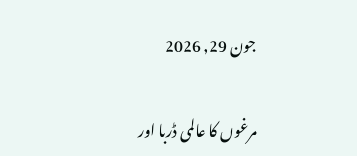جون 29, 2026

مرغوں کا عالمی ڈربا اور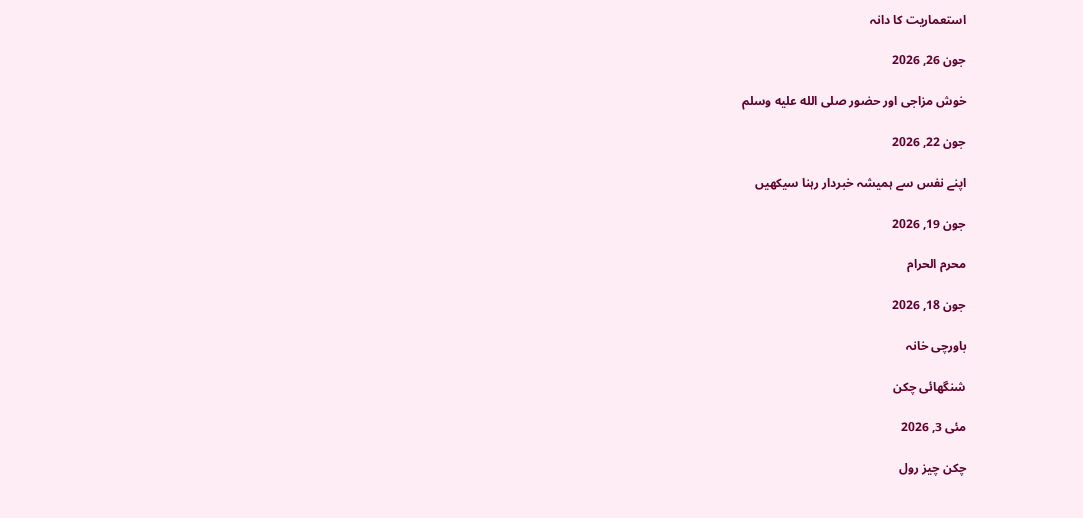استعماریت کا دانہ

جون 26, 2026

خوش مزاجی اور حضور صلى الله عليه وسلم

جون 22, 2026

اپنے نفس سے ہمیشہ خبردار رہنا سیکھیں

جون 19, 2026

محرم الحرام

جون 18, 2026

باورچی خانہ

شنگھائی چکن

مئی 3, 2026

چکن چیز رول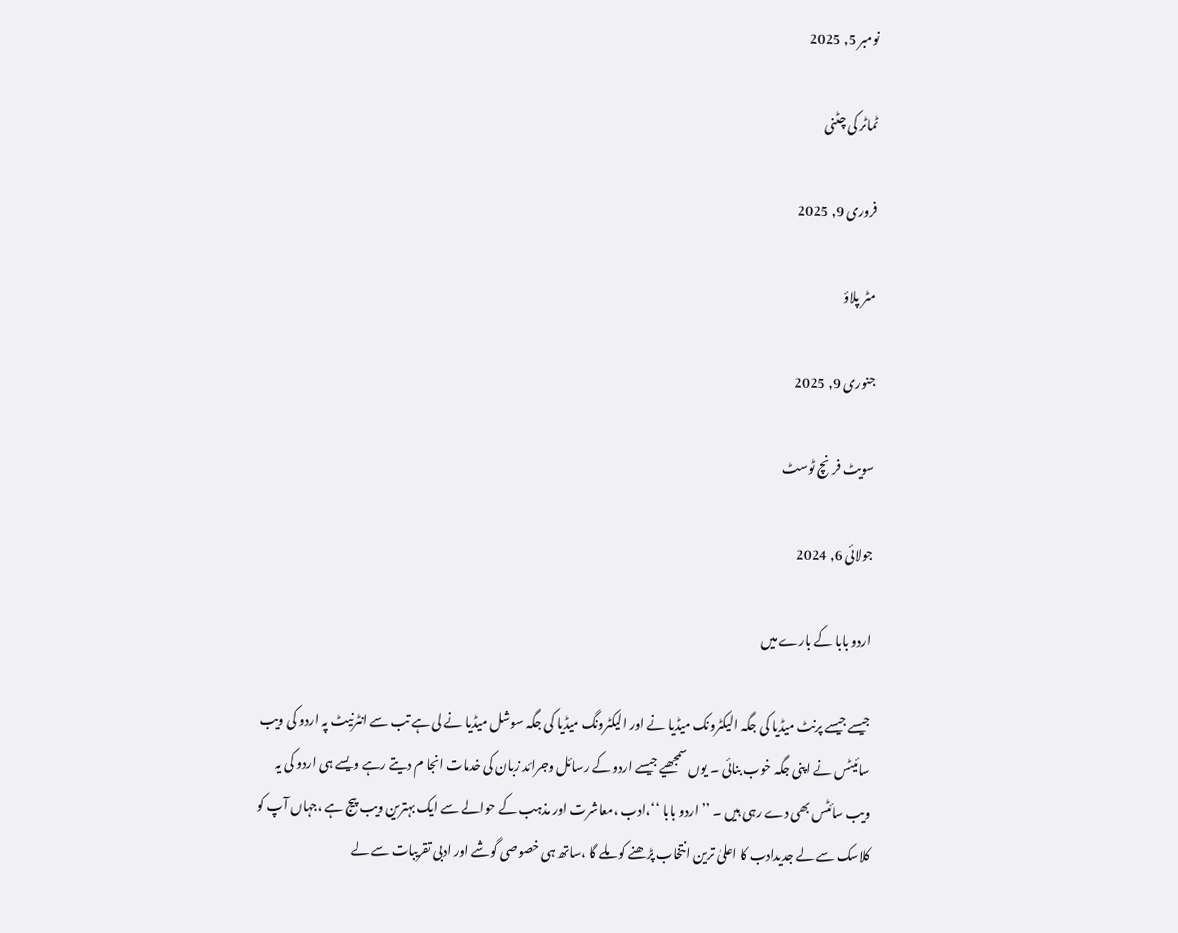نومبر 5, 2025

ٹماٹر کی چٹنی

فروری 9, 2025

مٹر پلاؤ

جنوری 9, 2025

سویٹ فرنچ ٹوسٹ

جولائی 6, 2024

اردو بابا کے بارے میں

جیسے جیسے پرنٹ میڈیا کی جگہ الیکٹرونک میڈیا نے اور الیکٹرونگ میڈیا کی جگہ سوشل میڈیا نے لی ہے تب سے انٹرنیٹ پہ اردو کی ویب سائیٹس نے اپنی جگہ خوب بنائی ۔ یوں سمجھیے جیسے اردو کے رسائل وجرائد زبان کی خدمات انجا م دیتے رہے ویسے ہی اردو کی یہ ویب سائٹس بھی دے رہی ہیں ۔ ’’ اردو بابا ‘‘،ادب ،معاشرت اور مذہب کے حوالے سے ایک بہترین ویب پیج ہے ،جہاں آپ کو کلاسک سے لے جدیدادب کا اعلیٰ ترین انتخاب پڑھنے کو ملے گا ،ساتھ ہی خصوصی گوشے اور ادبی تقریبات سے لے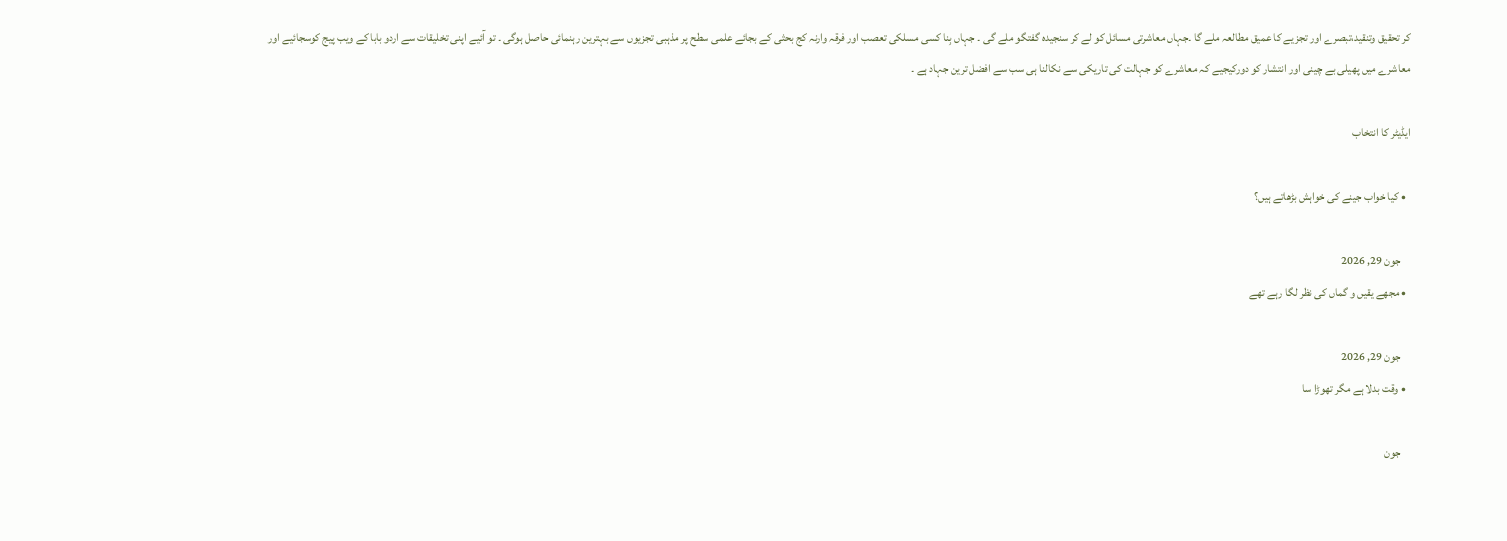کر تحقیق وتنقید،تبصرے اور تجزیے کا عمیق مطالعہ ملے گا ۔جہاں معاشرتی مسائل کو لے کر سنجیدہ گفتگو ملے گی ۔ جہاں بِنا کسی مسلکی تعصب اور فرقہ وارنہ کج بحثی کے بجائے علمی سطح پر مذہبی تجزیوں سے بہترین رہنمائی حاصل ہوگی ۔ تو آئیے اپنی تخلیقات سے اردو بابا کے ویب پیج کوسجائیے اور معاشرے میں پھیلی بے چینی اور انتشار کو دورکیجیے کہ معاشرے کو جہالت کی تاریکی سے نکالنا ہی سب سے افضل ترین جہاد ہے ۔

ایڈیٹر کا انتخاب

  • کیا خواب جینے کی خواہش بڑھاتے ہیں؟

    جون 29, 2026
  • مجھے یقیں و گماں کی نظر لگا رہے تھے

    جون 29, 2026
  • وقت بدلا ہے مگر تھوڑا سا

    جون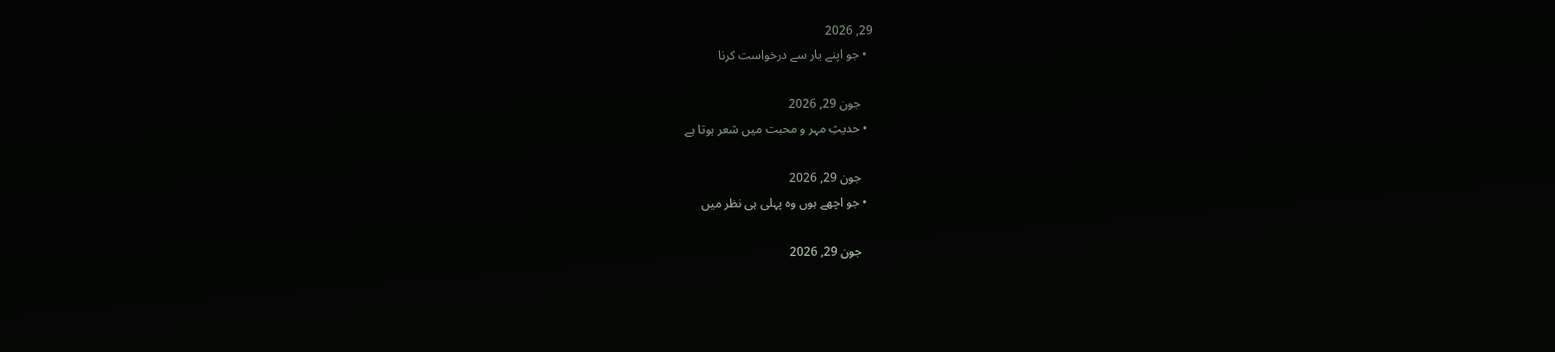29, 2026
  • جو اپنے یار سے درخواست کرنا

    جون 29, 2026
  • حدیثِ مہر و محبت میں شعر ہوتا ہے

    جون 29, 2026
  • جو اچھے ہوں وہ پہلی ہی نظر میں

    جون 29, 2026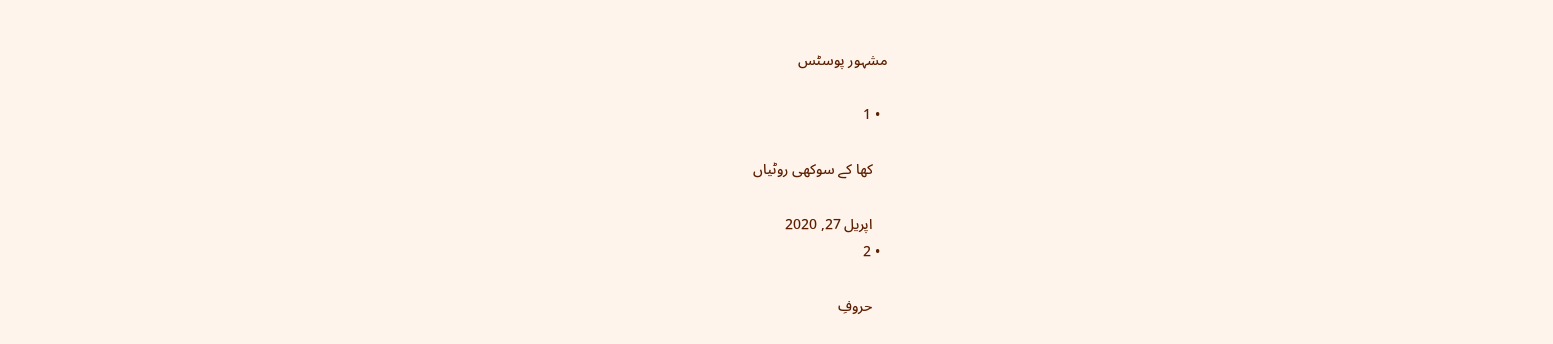مشہور پوسٹس

  • 1

    کھا کے سوکھی روٹیاں

    اپریل 27, 2020
  • 2

    حروفِ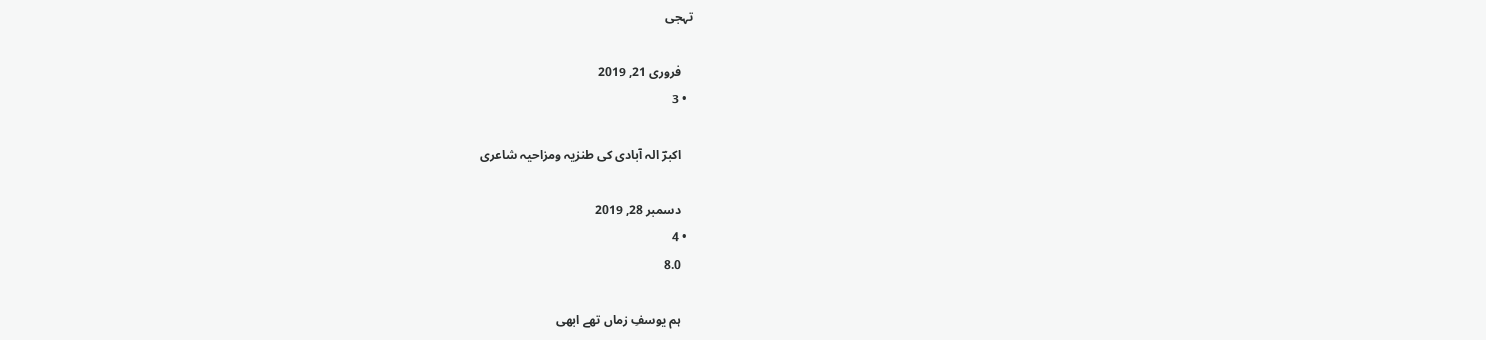تہجی

    فروری 21, 2019
  • 3

    اکبرؔ الہ آبادی کی طنزیہ ومزاحیہ شاعری

    دسمبر 28, 2019
  • 4
    8.0

    ہم یوسفِ زماں تھے ابھی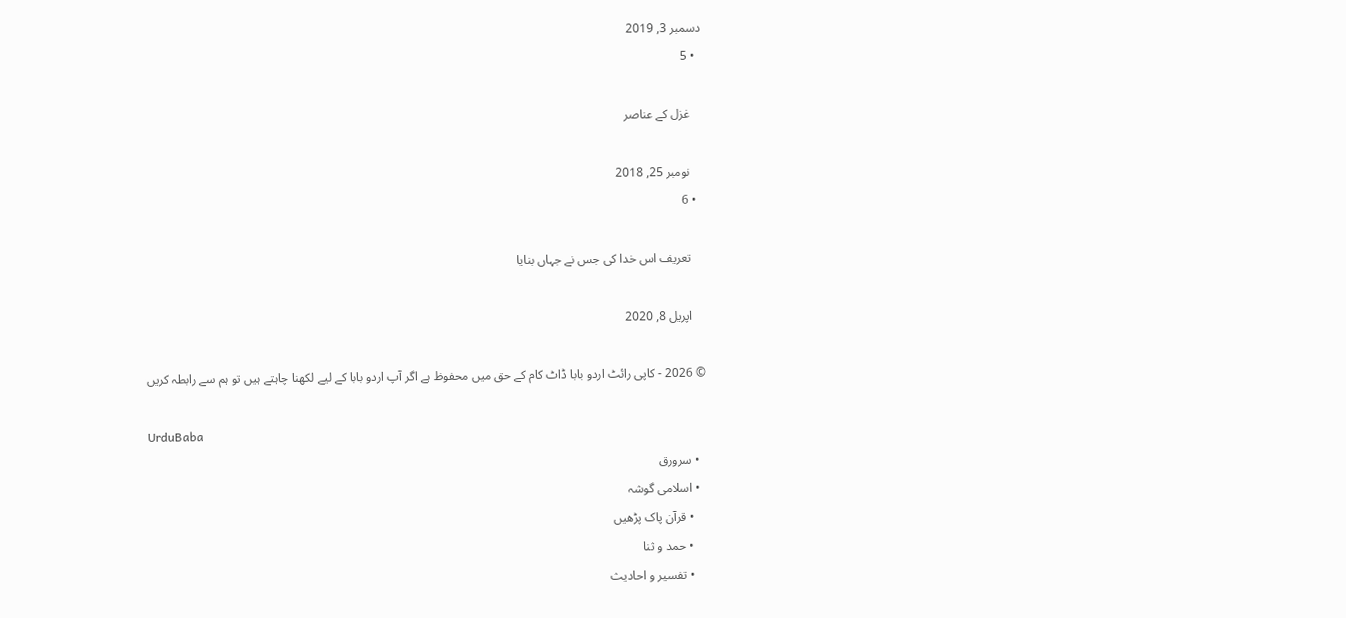دسمبر 3, 2019
  • 5

    غزل کے عناصر

    نومبر 25, 2018
  • 6

    تعریف اس خدا کی جس نے جہاں بنایا

    اپریل 8, 2020

© 2026 - کاپی رائٹ اردو بابا ڈاٹ کام کے حق میں محفوظ ہے اگر آپ اردو بابا کے لیے لکھنا چاہتے ہیں تو ہم سے رابطہ کریں

UrduBaba
  • سرورق
  • اسلامی گوشہ
    • قرآن پاک پڑھیں
    • حمد و ثنا
    • تفسیر و احادیث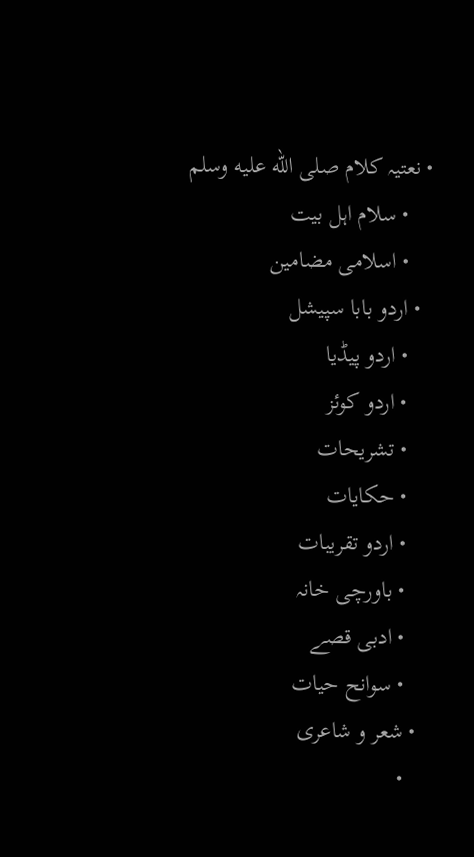• نعتیہ کلام صلى الله عليه وسلم
    • سلام اہل بیت
    • اسلامی مضامین
  • اردو بابا سپیشل
    • اردو پیڈیا
    • اردو کوئز
    • تشریحات
    • حکایات
    • اردو تقریبات
    • باورچی خانہ
    • ادبی قصے
    • سوانح حیات
  • شعر و شاعری
    •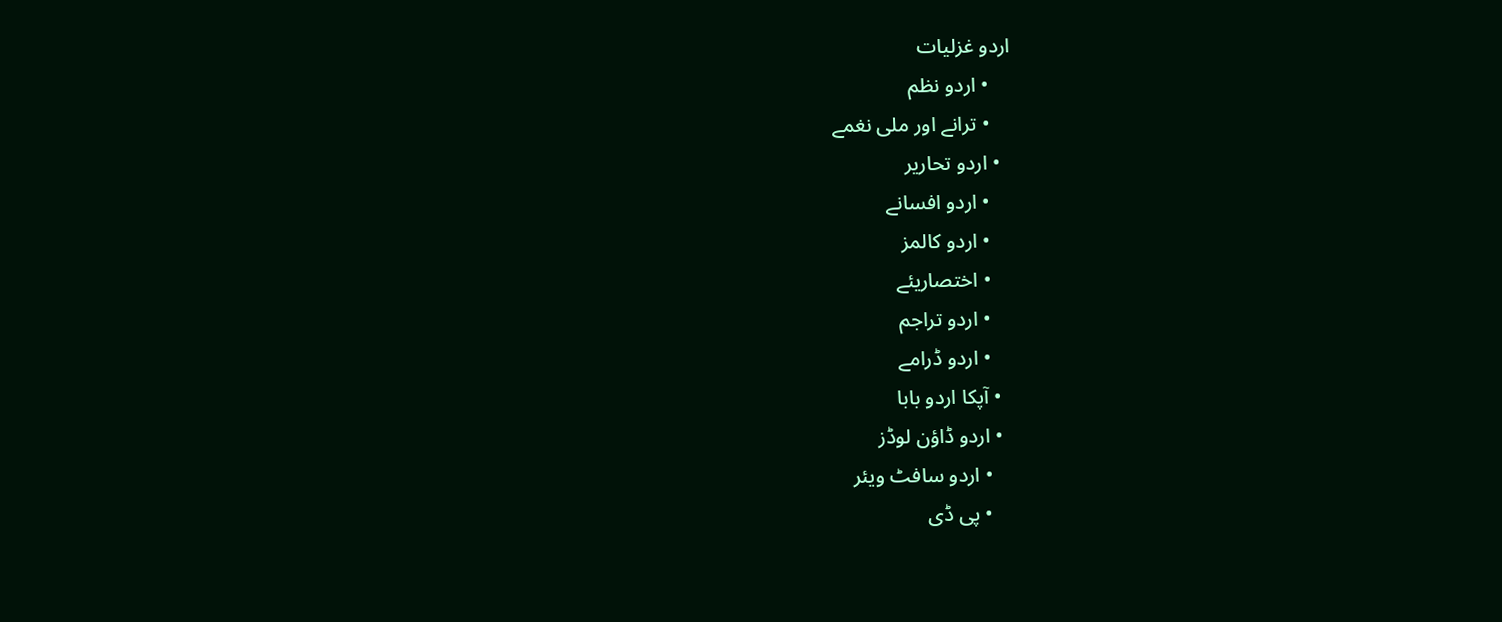اردو غزلیات
    • اردو نظم
    • ترانے اور ملی نغمے
  • اردو تحاریر
    • اردو افسانے
    • اردو کالمز
    • اختصاریئے
    • اردو تراجم
    • اردو ڈرامے
  • آپکا اردو بابا
  • اردو ڈاؤن لوڈز
    • اردو سافٹ ویئر
    • پی ڈی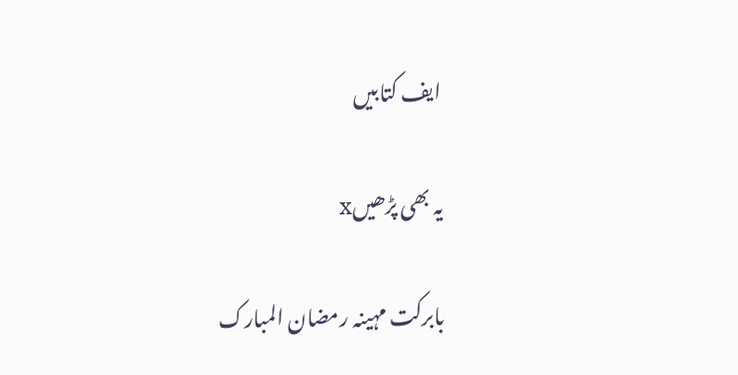ایف کتابیں

یہ بھی پڑھیںx

بابرکت مہینہ رمضان المبارک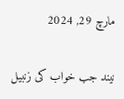مارچ 29, 2024

نیند جب خواب کی زنبیل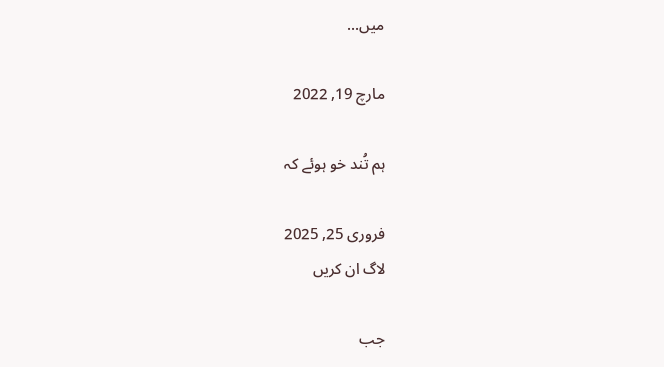میں...

مارچ 19, 2022

ہم تُند خو ہوئے کہ

فروری 25, 2025
لاگ ان کریں

جب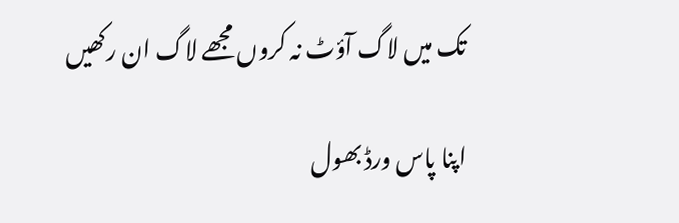تک میں لاگ آؤٹ نہ کروں مجھے لاگ ان رکھیں

اپنا پاس ورڈ بھول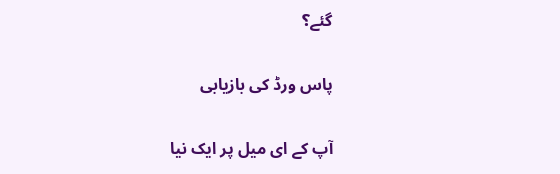گئے؟

پاس ورڈ کی بازیابی

آپ کے ای میل پر ایک نیا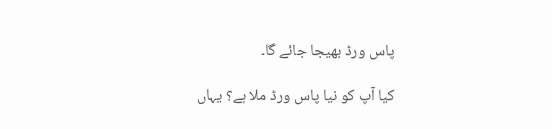پاس ورڈ بھیجا جائے گا۔

کیا آپ کو نیا پاس ورڈ ملا ہے؟ یہاں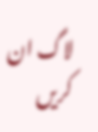لاگ ان کریں